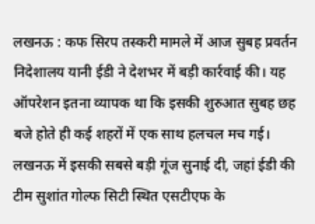लखनऊ : कफ सिरप तस्करी मामले में आज सुबह प्रवर्तन निदेशालय यानी ईडी ने देशभर में बड़ी कार्रवाई की। यह ऑपरेशन इतना व्यापक था कि इसकी शुरुआत सुबह छह बजे होते ही कई शहरों में एक साथ हलचल मच गई। लखनऊ में इसकी सबसे बड़ी गूंज सुनाई दी, जहां ईडी की टीम सुशांत गोल्फ सिटी स्थित एसटीएफ के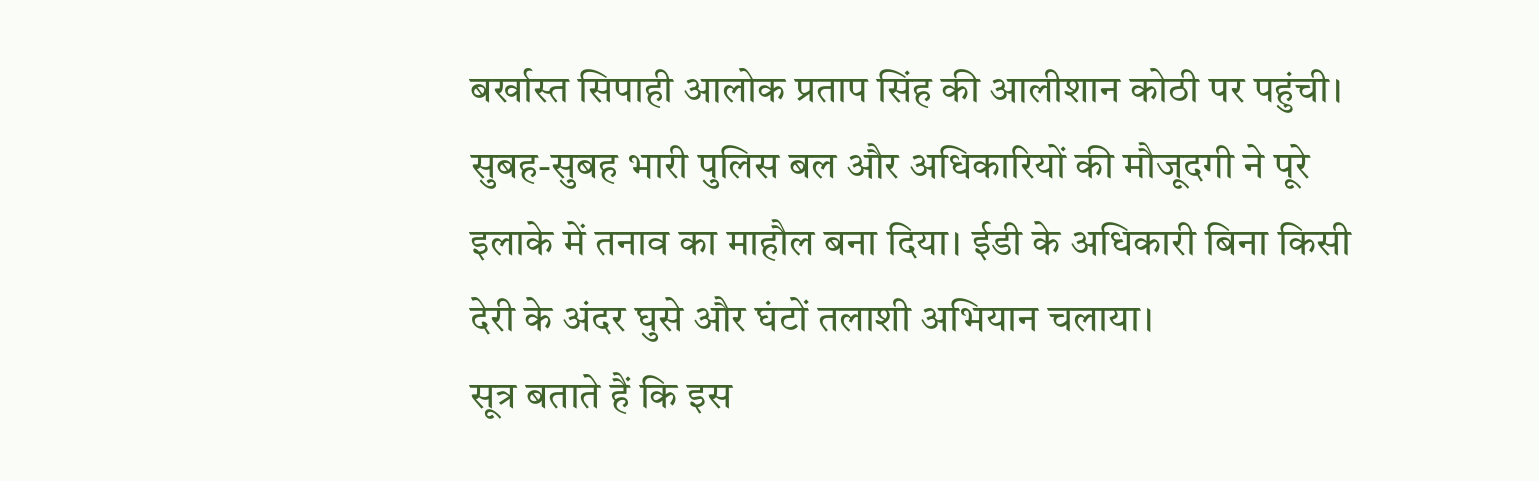बर्खास्त सिपाही आलोक प्रताप सिंह की आलीशान कोठी पर पहुंची। सुबह-सुबह भारी पुलिस बल और अधिकारियों की मौजूदगी ने पूरे इलाके में तनाव का माहौल बना दिया। ईडी के अधिकारी बिना किसी देरी के अंदर घुसे और घंटों तलाशी अभियान चलाया।
सूत्र बताते हैं कि इस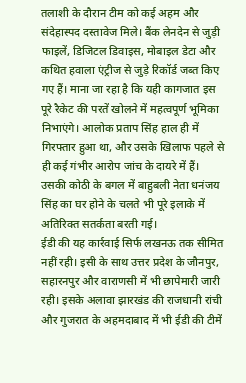तलाशी के दौरान टीम को कई अहम और संदेहास्पद दस्तावेज मिले। बैंक लेनदेन से जुड़ी फाइलें, डिजिटल डिवाइस, मोबाइल डेटा और कथित हवाला एंट्रीज से जुड़े रिकॉर्ड जब्त किए गए हैं। माना जा रहा है कि यही कागजात इस पूरे रैकेट की परतें खोलने में महत्वपूर्ण भूमिका निभाएंगे। आलोक प्रताप सिंह हाल ही में गिरफ्तार हुआ था, और उसके खिलाफ पहले से ही कई गंभीर आरोप जांच के दायरे में हैं। उसकी कोठी के बगल में बाहुबली नेता धनंजय सिंह का घर होने के चलते भी पूरे इलाके में अतिरिक्त सतर्कता बरती गई।
ईडी की यह कार्रवाई सिर्फ लखनऊ तक सीमित नहीं रही। इसी के साथ उत्तर प्रदेश के जौनपुर, सहारनपुर और वाराणसी में भी छापेमारी जारी रही। इसके अलावा झारखंड की राजधानी रांची और गुजरात के अहमदाबाद में भी ईडी की टीमें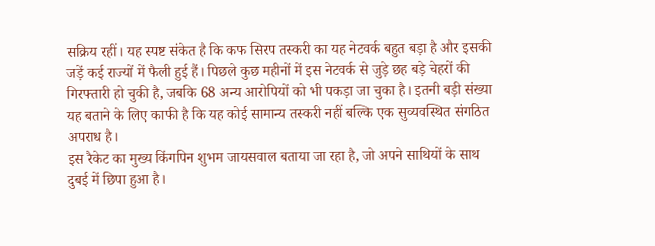सक्रिय रहीं। यह स्पष्ट संकेत है कि कफ सिरप तस्करी का यह नेटवर्क बहुत बड़ा है और इसकी जड़ें कई राज्यों में फैली हुई हैं। पिछले कुछ महीनों में इस नेटवर्क से जुड़े छह बड़े चेहरों की गिरफ्तारी हो चुकी है, जबकि 68 अन्य आरोपियों को भी पकड़ा जा चुका है। इतनी बड़ी संख्या यह बताने के लिए काफी है कि यह कोई सामान्य तस्करी नहीं बल्कि एक सुव्यवस्थित संगठित अपराध है।
इस रैकेट का मुख्य किंगपिन शुभम जायसवाल बताया जा रहा है, जो अपने साथियों के साथ दुबई में छिपा हुआ है।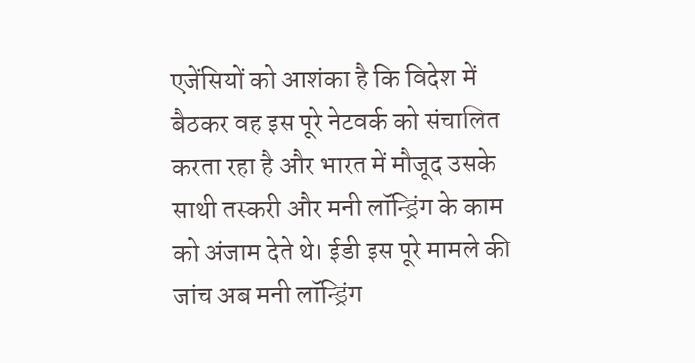एजेंसियों को आशंका है कि विदेश में बैठकर वह इस पूरे नेटवर्क को संचालित करता रहा है और भारत में मौजूद उसके साथी तस्करी और मनी लॉन्ड्रिंग के काम को अंजाम देते थे। ईडी इस पूरे मामले की जांच अब मनी लॉन्ड्रिंग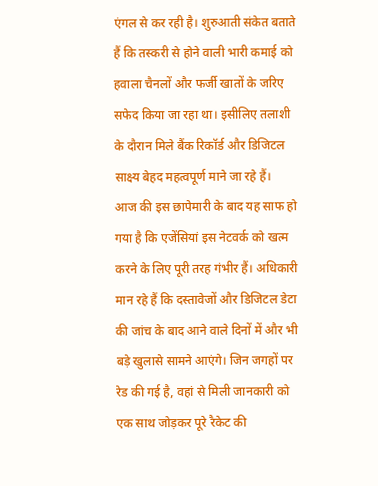एंगल से कर रही है। शुरुआती संकेत बताते हैं कि तस्करी से होने वाली भारी कमाई को हवाला चैनलों और फर्जी खातों के जरिए सफेद किया जा रहा था। इसीलिए तलाशी के दौरान मिले बैंक रिकॉर्ड और डिजिटल साक्ष्य बेहद महत्वपूर्ण माने जा रहे हैं।
आज की इस छापेमारी के बाद यह साफ हो गया है कि एजेंसियां इस नेटवर्क को खत्म करने के लिए पूरी तरह गंभीर हैं। अधिकारी मान रहे हैं कि दस्तावेजों और डिजिटल डेटा की जांच के बाद आने वाले दिनों में और भी बड़े खुलासे सामने आएंगे। जिन जगहों पर रेड की गई है, वहां से मिली जानकारी को एक साथ जोड़कर पूरे रैकेट की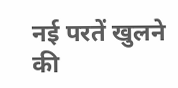नई परतें खुलने की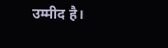उम्मीद है।